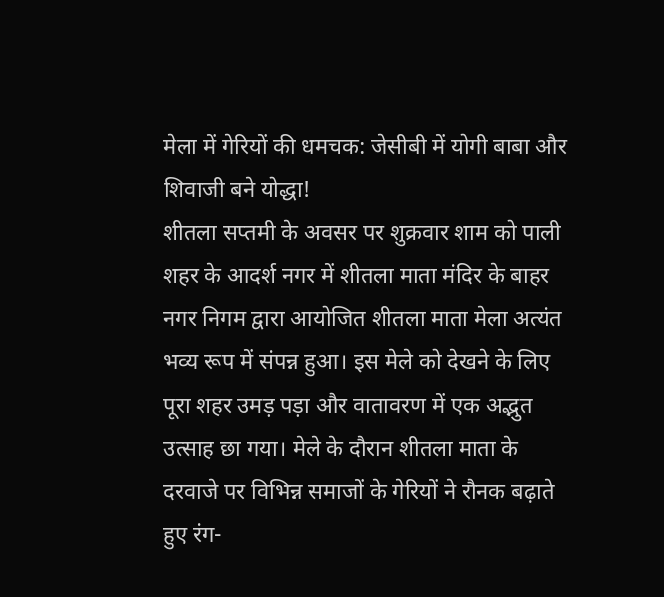मेला में गेरियों की धमचक: जेसीबी में योगी बाबा और शिवाजी बने योद्धा!
शीतला सप्तमी के अवसर पर शुक्रवार शाम को पाली शहर के आदर्श नगर में शीतला माता मंदिर के बाहर नगर निगम द्वारा आयोजित शीतला माता मेला अत्यंत भव्य रूप में संपन्न हुआ। इस मेले को देखने के लिए पूरा शहर उमड़ पड़ा और वातावरण में एक अद्भुत उत्साह छा गया। मेले के दौरान शीतला माता के दरवाजे पर विभिन्न समाजों के गेरियों ने रौनक बढ़ाते हुए रंग-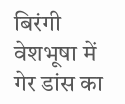बिरंगी वेशभूषा में गेर डांस का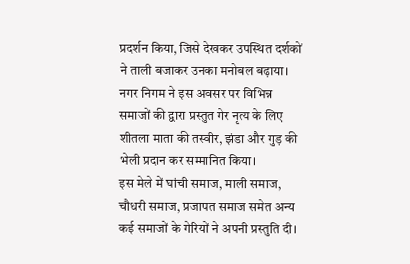प्रदर्शन किया, जिसे देखकर उपस्थित दर्शकों ने ताली बजाकर उनका मनोबल बढ़ाया। नगर निगम ने इस अवसर पर विभिन्न समाजों की द्वारा प्रस्तुत गेर नृत्य के लिए शीतला माता की तस्वीर, झंडा और गुड़ की भेली प्रदान कर सम्मानित किया।
इस मेले में घांची समाज, माली समाज, चौधरी समाज, प्रजापत समाज समेत अन्य कई समाजों के गेरियों ने अपनी प्रस्तुति दी।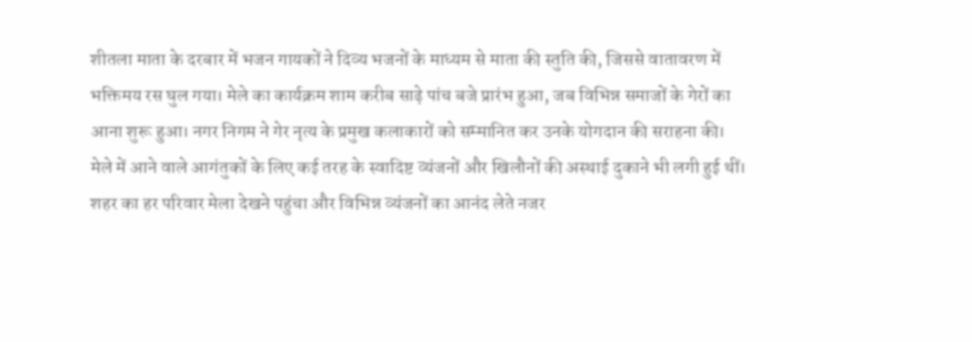शीतला माता के दरबार में भजन गायकों ने दिव्य भजनों के माध्यम से माता की स्तुति की, जिससे वातावरण में भक्तिमय रस घुल गया। मेले का कार्यक्रम शाम करीब साढ़े पांच बजे प्रारंभ हुआ, जब विभिन्न समाजों के गेरों का आना शुरू हुआ। नगर निगम ने गेर नृत्य के प्रमुख कलाकारों को सम्मानित कर उनके योगदान की सराहना की।
मेले में आने वाले आगंतुकों के लिए कई तरह के स्वादिष्ट व्यंजनों और खिलौनों की अस्थाई दुकाने भी लगी हुई थीं। शहर का हर परिवार मेला देखने पहुंचा और विभिन्न व्यंजनों का आनंद लेते नजर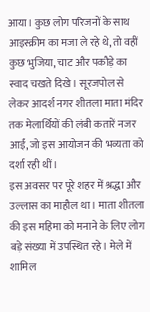आया। कुछ लोग परिजनों के साथ आइस्क्रीम का मजा ले रहे थे, तो वहीं कुछ भुजिया, चाट और पकौड़े का स्वाद चखते दिखे। सूरजपोल से लेकर आदर्श नगर शीतला माता मंदिर तक मेलार्थियों की लंबी कतारें नजर आईं, जो इस आयोजन की भव्यता को दर्शा रही थीं।
इस अवसर पर पूरे शहर में श्रद्धा और उल्लास का माहौल था। माता शीतला की इस महिमा को मनाने के लिए लोग बड़े संख्या में उपस्थित रहे। मेले में शामिल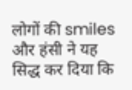लोगों की smiles और हंसी ने यह सिद्ध कर दिया कि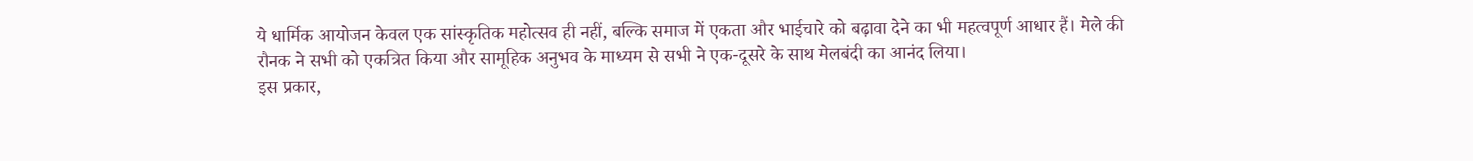ये धार्मिक आयोजन केवल एक सांस्कृतिक महोत्सव ही नहीं, बल्कि समाज में एकता और भाईचारे को बढ़ावा देने का भी महत्वपूर्ण आधार हैं। मेले की रौनक ने सभी को एकत्रित किया और सामूहिक अनुभव के माध्यम से सभी ने एक-दूसरे के साथ मेलबंदी का आनंद लिया।
इस प्रकार,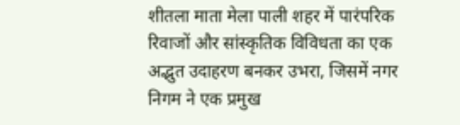शीतला माता मेला पाली शहर में पारंपरिक रिवाजों और सांस्कृतिक विविधता का एक अद्भुत उदाहरण बनकर उभरा, जिसमें नगर निगम ने एक प्रमुख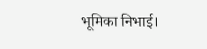भूमिका निभाई।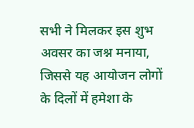सभी ने मिलकर इस शुभ अवसर का जश्न मनाया, जिससे यह आयोजन लोगों के दिलों में हमेशा के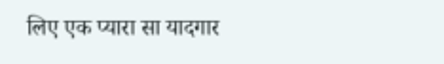लिए एक प्यारा सा यादगार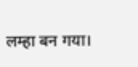लम्हा बन गया।